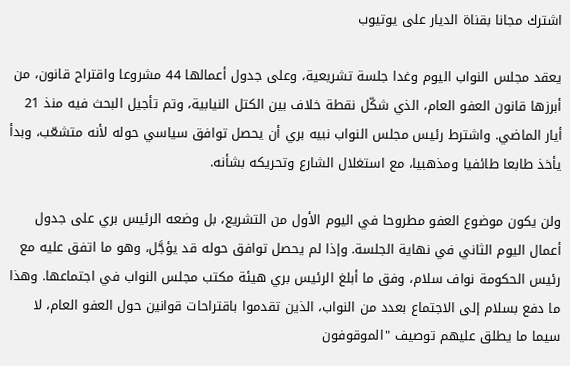اشترك مجانا بقناة الديار على يوتيوب

يعقد مجلس النواب اليوم وغدا جلسة تشريعية، وعلى جدول أعمالها 44 مشروعا واقتراح قانون، من أبرزها قانون العفو العام، الذي شكّل نقطة خلاف بين الكتل النيابية، وتم تأجيل البحث فيه منذ 21 أيار الماضي. واشترط رئيس مجلس النواب نبيه بري أن يحصل توافق سياسي حوله لأنه متشعّب، وبدأ يأخذ طابعا طائفيا ومذهبيا، مع استغلال الشارع وتحريكه بشأنه.

ولن يكون موضوع العفو مطروحا في اليوم الأول من التشريع، بل وضعه الرئيس بري على جدول أعمال اليوم الثاني في نهاية الجلسة. وإذا لم يحصل توافق حوله قد يؤجَّل، وهو ما اتفق عليه مع رئيس الحكومة نواف سلام، وفق ما أبلغ الرئيس بري هيئة مكتب مجلس النواب في اجتماعها. وهذا ما دفع بسلام إلى الاجتماع بعدد من النواب، الذين تقدموا باقتراحات قوانين حول العفو العام، لا سيما ما يطلق عليهم توصيف "الموقوفون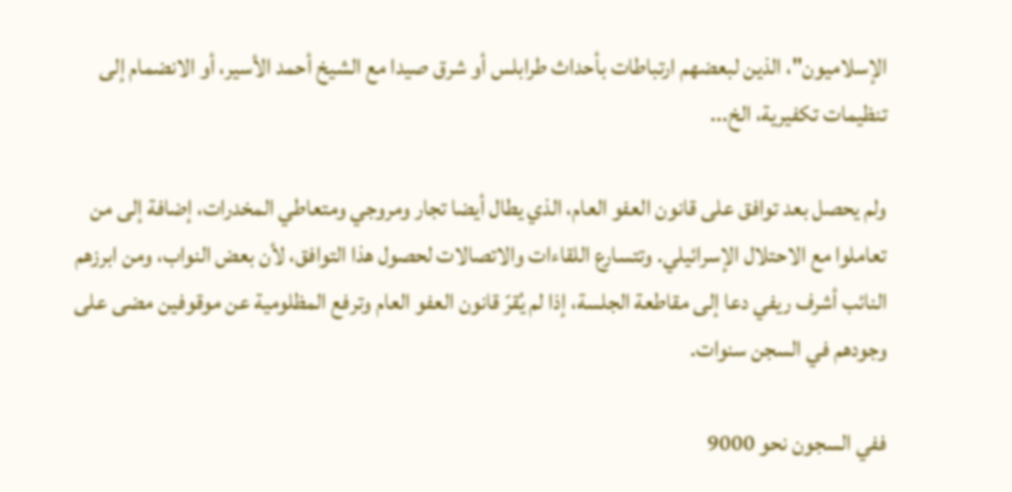الإسلاميون"، الذين لبعضهم ارتباطات بأحداث طرابلس أو شرق صيدا مع الشيخ أحمد الأسير، أو الانضمام إلى تنظيمات تكفيرية، الخ...

ولم يحصل بعد توافق على قانون العفو العام، الذي يطال أيضا تجار ومروجي ومتعاطي المخدرات، إضافة إلى من تعاملوا مع الاحتلال الإسرائيلي. وتتسارع اللقاءات والاتصالات لحصول هذا التوافق، لأن بعض النواب، ومن ابرزهم النائب أشرف ريفي دعا إلى مقاطعة الجلسة، إذا لم يُقرّ قانون العفو العام وترفع المظلومية عن موقوفين مضى على وجودهم في السجن سنوات.

ففي السجون نحو 9000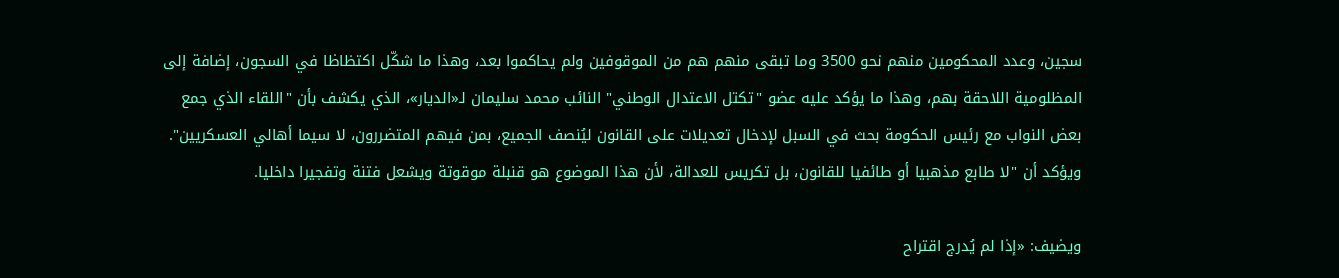سجين، وعدد المحكومين منهم نحو 3500 وما تبقى منهم هم من الموقوفين ولم يحاكموا بعد، وهذا ما شكّل اكتظاظا في السجون، إضافة إلى المظلومية اللاحقة بهم، وهذا ما يؤكد عليه عضو "تكتل الاعتدال الوطني" النائب محمد سليمان لـ«الديار»، الذي يكشف بأن "اللقاء الذي جمع بعض النواب مع رئيس الحكومة بحث في السبل لإدخال تعديلات على القانون ليُنصف الجميع، بمن فيهم المتضررون، لا سيما أهالي العسكريين". ويؤكد أن "لا طابع مذهبيا أو طائفيا للقانون، بل تكريس للعدالة، لأن هذا الموضوع هو قنبلة موقوتة ويشعل فتنة وتفجيرا داخليا.

ويضيف: «إذا لم يُدرج اقتراح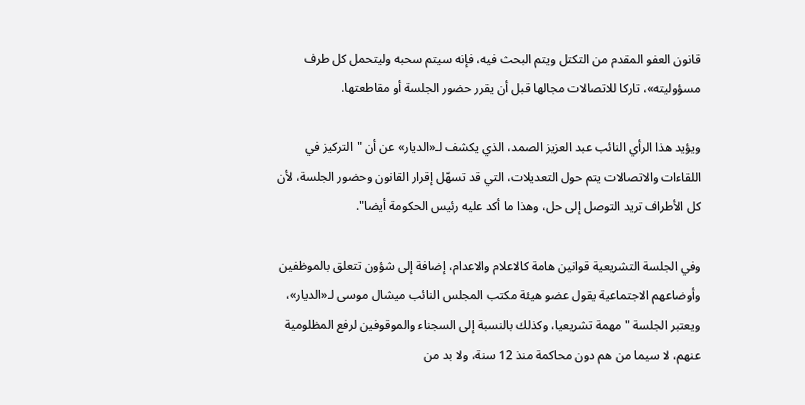قانون العفو المقدم من التكتل ويتم البحث فيه، فإنه سيتم سحبه وليتحمل كل طرف مسؤوليته»، تاركا للاتصالات مجالها قبل أن يقرر حضور الجلسة أو مقاطعتها.

ويؤيد هذا الرأي النائب عبد العزيز الصمد، الذي يكشف لـ«الديار» عن أن "التركيز في اللقاءات والاتصالات يتم حول التعديلات، التي قد تسهّل إقرار القانون وحضور الجلسة، لأن كل الأطراف تريد التوصل إلى حل، وهذا ما أكد عليه رئيس الحكومة أيضا".

وفي الجلسة التشريعية قوانين هامة كالاعلام والاعدام، إضافة إلى شؤون تتعلق بالموظفين وأوضاعهم الاجتماعية يقول عضو هيئة مكتب المجلس النائب ميشال موسى لـ«الديار»، ويعتبر الجلسة "مهمة تشريعيا، وكذلك بالنسبة إلى السجناء والموقوفين لرفع المظلومية عنهم، لا سيما من هم دون محاكمة منذ 12 سنة، ولا بد من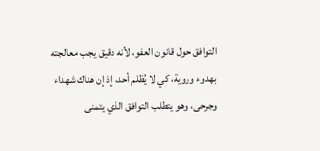التوافق حول قانون العفو، لأنه دقيق يجب معالجته بهدوء وروية، كي لا يُظلم أحد، إذ إن هناك شهداء وجرحى، وهو يتطلب التوافق الذي يتمنى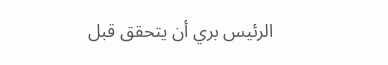الرئيس بري أن يتحقق قبل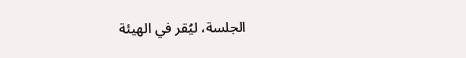الجلسة، ليُقر في الهيئة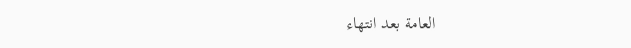العامة بعد انتهاء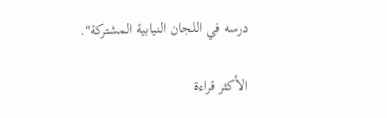درسه في اللجان النيابية المشتركة".

الأكثر قراءة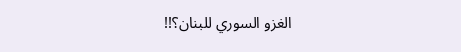الغزو السوري للبنان؟!!